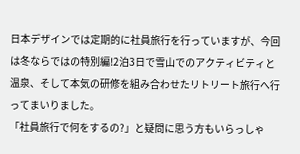日本デザインでは定期的に社員旅行を行っていますが、今回は冬ならではの特別編!2泊3日で雪山でのアクティビティと温泉、そして本気の研修を組み合わせたリトリート旅行へ行ってまいりました。
「社員旅行で何をするの?」と疑問に思う方もいらっしゃ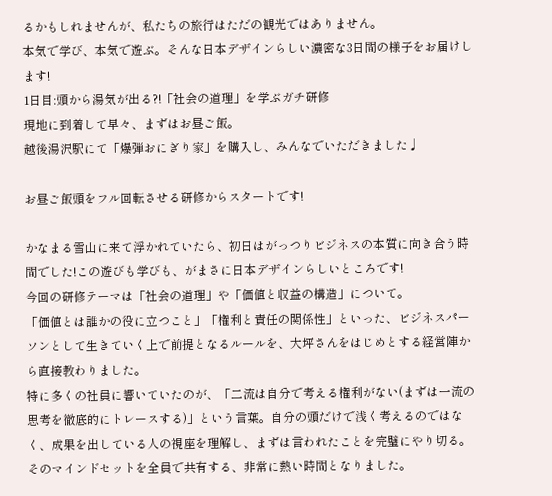るかもしれませんが、私たちの旅行はただの観光ではありません。
本気で学び、本気で遊ぶ。そんな日本デザインらしい濃密な3日間の様子をお届けします!
1日目:頭から湯気が出る?!「社会の道理」を学ぶガチ研修
現地に到着して早々、まずはお昼ご飯。
越後湯沢駅にて「爆弾おにぎり家」を購入し、みんなでいただきました♩

お昼ご飯頭をフル回転させる研修からスタートです!

かなまる雪山に来て浮かれていたら、初日はがっつりビジネスの本質に向き合う時間でした!この遊びも学びも、がまさに日本デザインらしいところです!
今回の研修テーマは「社会の道理」や「価値と収益の構造」について。
「価値とは誰かの役に立つこと」「権利と責任の関係性」といった、ビジネスパーソンとして生きていく上で前提となるルールを、大坪さんをはじめとする経営陣から直接教わりました。
特に多くの社員に響いていたのが、「二流は自分で考える権利がない(まずは一流の思考を徹底的にトレースする)」という言葉。自分の頭だけで浅く考えるのではなく、成果を出している人の視座を理解し、まずは言われたことを完璧にやり切る。そのマインドセットを全員で共有する、非常に熱い時間となりました。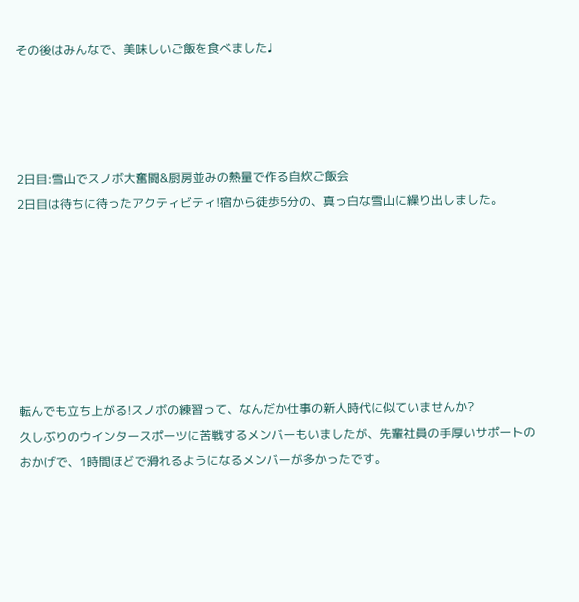その後はみんなで、美味しいご飯を食べました♩




2日目:雪山でスノボ大奮闘&厨房並みの熱量で作る自炊ご飯会
2日目は待ちに待ったアクティビティ!宿から徒歩5分の、真っ白な雪山に繰り出しました。







転んでも立ち上がる!スノボの練習って、なんだか仕事の新人時代に似ていませんか?
久しぶりのウインタースポーツに苦戦するメンバーもいましたが、先輩社員の手厚いサポートのおかげで、1時間ほどで滑れるようになるメンバーが多かったです。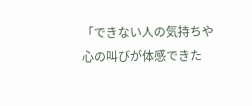「できない人の気持ちや心の叫びが体感できた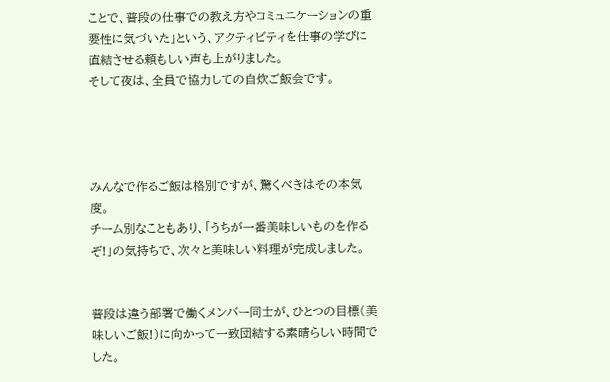ことで、普段の仕事での教え方やコミュニケーションの重要性に気づいた」という、アクティビティを仕事の学びに直結させる頼もしい声も上がりました。
そして夜は、全員で協力しての自炊ご飯会です。




みんなで作るご飯は格別ですが、驚くべきはその本気度。
チーム別なこともあり、「うちが一番美味しいものを作るぞ!」の気持ちで、次々と美味しい料理が完成しました。


普段は違う部署で働くメンバー同士が、ひとつの目標(美味しいご飯!)に向かって一致団結する素晴らしい時間でした。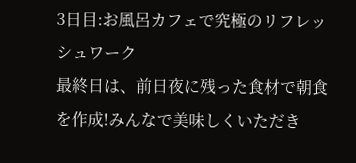3日目:お風呂カフェで究極のリフレッシュワーク
最終日は、前日夜に残った食材で朝食を作成!みんなで美味しくいただき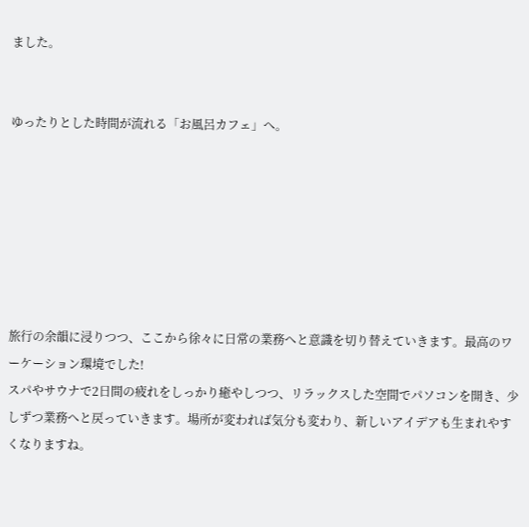ました。


ゆったりとした時間が流れる「お風呂カフェ」へ。







旅行の余韻に浸りつつ、ここから徐々に日常の業務へと意識を切り替えていきます。最高のワーケーション環境でした!
スパやサウナで2日間の疲れをしっかり癒やしつつ、リラックスした空間でパソコンを開き、少しずつ業務へと戻っていきます。場所が変われば気分も変わり、新しいアイデアも生まれやすくなりますね。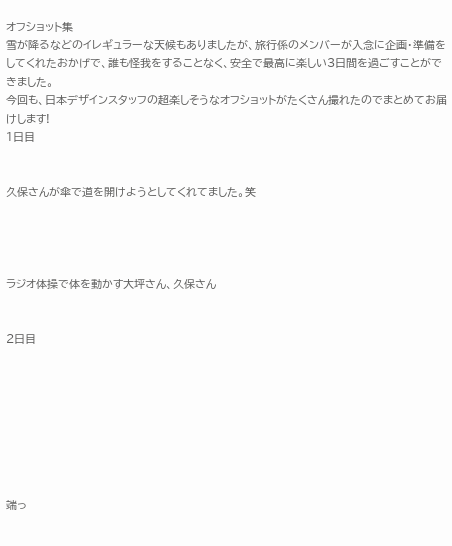オフショット集
雪が降るなどのイレギュラーな天候もありましたが、旅行係のメンバーが入念に企画・準備をしてくれたおかげで、誰も怪我をすることなく、安全で最高に楽しい3日間を過ごすことができました。
今回も、日本デザインスタッフの超楽しそうなオフショットがたくさん撮れたのでまとめてお届けします!
1日目


久保さんが傘で道を開けようとしてくれてました。笑




ラジオ体操で体を動かす大坪さん、久保さん


2日目








端っ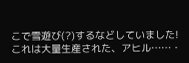こで雪遊び(?)するなどしていました!
これは大量生産された、アヒル……・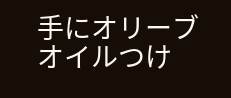手にオリーブオイルつけ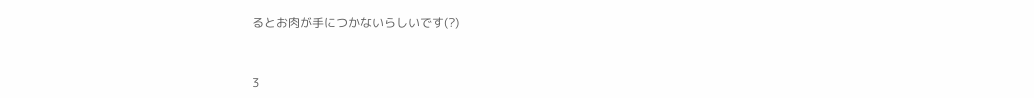るとお肉が手につかないらしいです(?)


3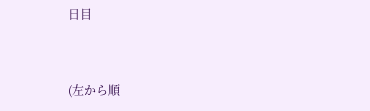日目


(左から順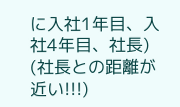に入社1年目、入社4年目、社長)
(社長との距離が近い!!!)